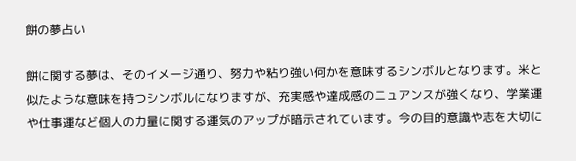餅の夢占い

餅に関する夢は、そのイメージ通り、努力や粘り強い何かを意味するシンボルとなります。米と似たような意味を持つシンボルになりますが、充実感や達成感のニュアンスが強くなり、学業運や仕事運など個人の力量に関する運気のアップが暗示されています。今の目的意識や志を大切に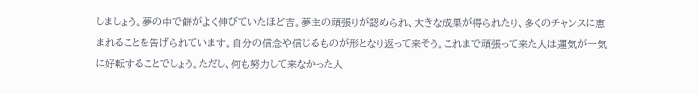しましょう。夢の中で餅がよく伸びていたほど吉。夢主の頑張りが認められ、大きな成果が得られたり、多くのチャンスに恵まれることを告げられています。自分の信念や信じるものが形となり返って来そう。これまで頑張って来た人は運気が一気に好転することでしょう。ただし、何も努力して来なかった人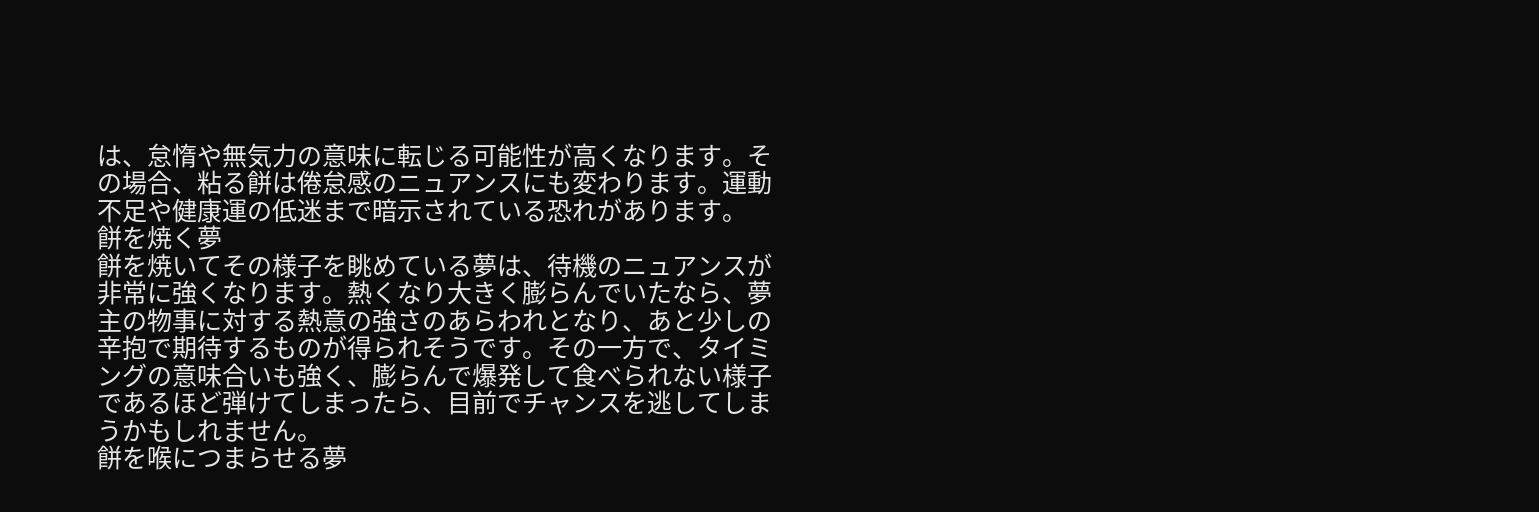は、怠惰や無気力の意味に転じる可能性が高くなります。その場合、粘る餅は倦怠感のニュアンスにも変わります。運動不足や健康運の低迷まで暗示されている恐れがあります。
餅を焼く夢
餅を焼いてその様子を眺めている夢は、待機のニュアンスが非常に強くなります。熱くなり大きく膨らんでいたなら、夢主の物事に対する熱意の強さのあらわれとなり、あと少しの辛抱で期待するものが得られそうです。その一方で、タイミングの意味合いも強く、膨らんで爆発して食べられない様子であるほど弾けてしまったら、目前でチャンスを逃してしまうかもしれません。
餅を喉につまらせる夢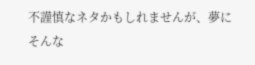不謹慎なネタかもしれませんが、夢にそんな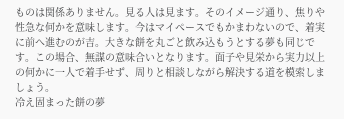ものは関係ありません。見る人は見ます。そのイメージ通り、焦りや性急な何かを意味します。今はマイペースでもかまわないので、着実に前へ進むのが吉。大きな餅を丸ごと飲み込もうとする夢も同じです。この場合、無謀の意味合いとなります。面子や見栄から実力以上の何かに一人で着手せず、周りと相談しながら解決する道を模索しましょう。
冷え固まった餅の夢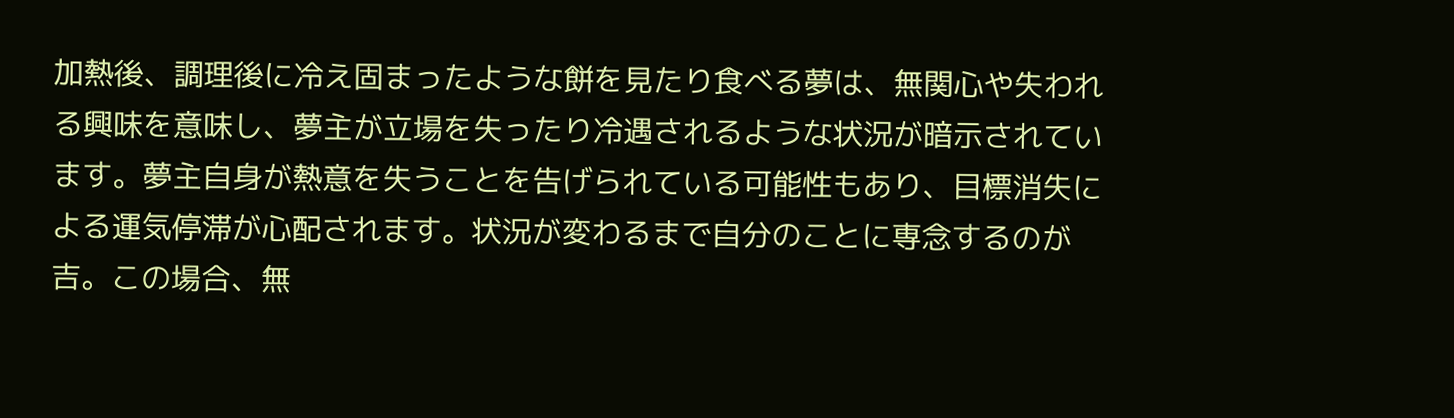加熱後、調理後に冷え固まったような餅を見たり食べる夢は、無関心や失われる興味を意味し、夢主が立場を失ったり冷遇されるような状況が暗示されています。夢主自身が熱意を失うことを告げられている可能性もあり、目標消失による運気停滞が心配されます。状況が変わるまで自分のことに専念するのが吉。この場合、無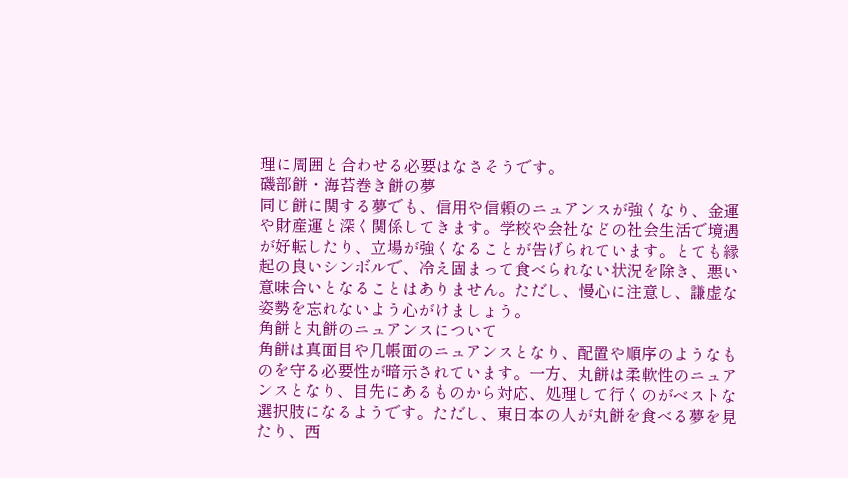理に周囲と合わせる必要はなさそうです。
磯部餅・海苔巻き餅の夢
同じ餅に関する夢でも、信用や信頼のニュアンスが強くなり、金運や財産運と深く関係してきます。学校や会社などの社会生活で境遇が好転したり、立場が強くなることが告げられています。とても縁起の良いシンボルで、冷え固まって食べられない状況を除き、悪い意味合いとなることはありません。ただし、慢心に注意し、謙虚な姿勢を忘れないよう心がけましょう。
角餅と丸餅のニュアンスについて
角餅は真面目や几帳面のニュアンスとなり、配置や順序のようなものを守る必要性が暗示されています。一方、丸餅は柔軟性のニュアンスとなり、目先にあるものから対応、処理して行くのがベストな選択肢になるようです。ただし、東日本の人が丸餅を食べる夢を見たり、西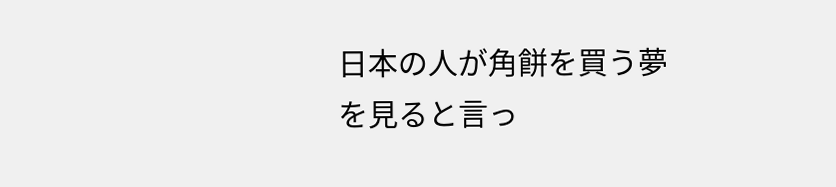日本の人が角餅を買う夢を見ると言っ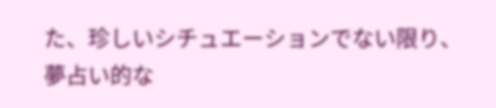た、珍しいシチュエーションでない限り、夢占い的な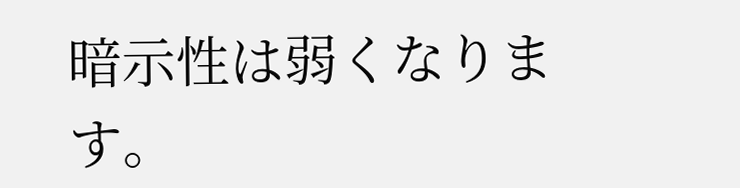暗示性は弱くなります。